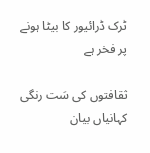ٹرک ڈرائیور کا بیٹا ہونے پر فخر ہے

ثقافتوں کی سَت رنگی کہانیاں بیان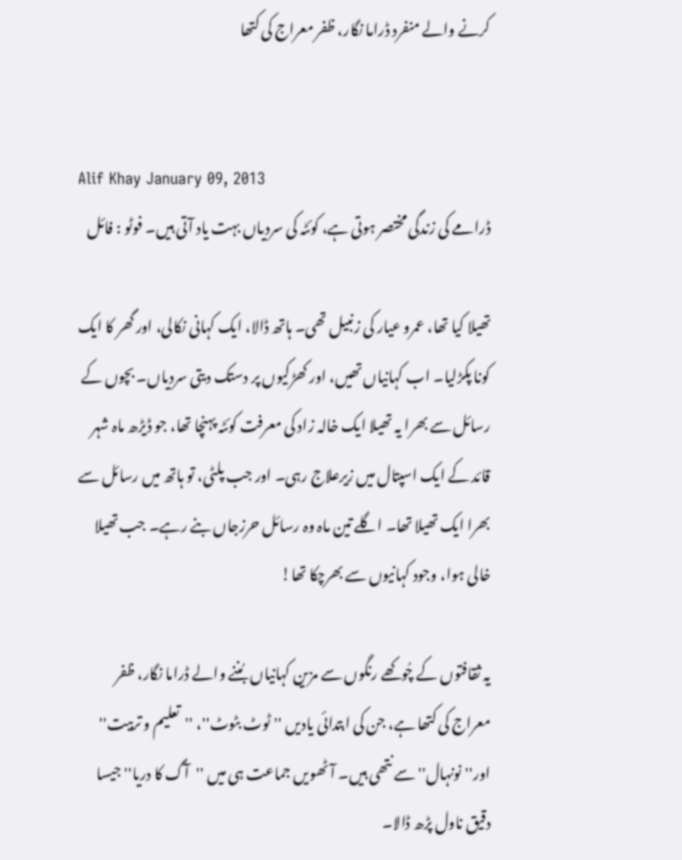کرنے والے منفرد ڈراما نگار، ظفر معراج کی کتھا


Alif Khay January 09, 2013
ڈرامے کی زندگی مختصر ہوتی ہے، کوئٹہ کی سردیاں بہت یاد آتی ہیں۔ فوٹو : فائل

تھیلا کیا تھا، عمرو عیار کی زنبیل تھی۔ ہاتھ ڈالا، ایک کہانی نکالی، اور گھر کا ایک کونا پکڑلیا۔ اب کہانیاں تھیں، اور کھڑکیوں پر دستک دیتی سردیاں۔ بچوں کے رسائل سے بھرا یہ تھیلا ایک خالہ زاد کی معرفت کوئٹہ پہنچا تھا، جو ڈیڑھ ماہ شہر قائد کے ایک اسپتال میں زیرعلاج رہی۔ اور جب پلٹی، تو ہاتھ میں رسائل سے بھرا ایک تھیلا تھا۔ اگلے تین ماہ وہ رسائل حرزجاں بنے رہے۔ جب تھیلا خالی ہوا، وجود کہانیوں سے بھرچکا تھا!

یہ ثقافتوں کے چُوکھے رنگوں سے مزین کہانیاں بُننے والے ڈراما نگار، ظفر معراج کی کتھا ہے، جن کی ابتدائی یادیں ''ٹوٹ بٹوٹ''، ''تعلیم و تربیت'' اور''نونہال'' سے نتھی ہیں۔ آٹھویں جماعت ہی میں ''آگ کا دریا'' جیسا دقیق ناول پڑھ ڈالا۔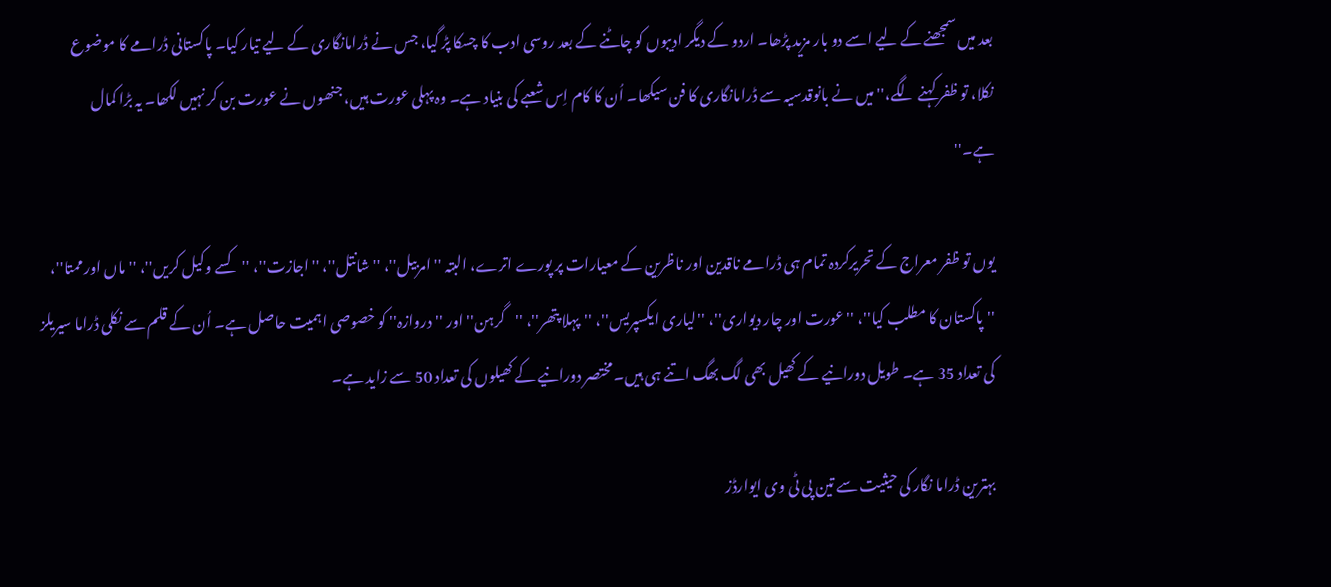بعد میں سمجھنے کے لیے اسے دو بار مزید پڑھا۔ اردو کے دیگر ادیبوں کو چاٹنے کے بعد روسی ادب کا چسکا پڑ گیا، جس نے ڈرامانگاری کے لیے تیار کیا۔ پاکستانی ڈرامے کا موضوع نکلا، تو ظفر کہنے لگے،''میں نے بانوقدسیہ سے ڈرامانگاری کا فن سیکھا۔ اُن کا کام اِس شعبے کی بنیاد ہے۔ وہ پہلی عورت ہیں، جنھوں نے عورت بن کر نہیں لکھا۔ یہ بڑا کمال ہے۔''

یوں تو ظفر معراج کے تحریرکردہ تمام ہی ڈرامے ناقدین اور ناظرین کے معیارات پر پورے اترے، البتہ ''امربیل''، ''شانتل''، ''اجازت''، ''کسے وکیل کریں''، ''ماں اور ممتا''، ''پاکستان کا مطلب کیا''، ''عورت اور چار دیواری''، ''لیاری ایکسپریس''، ''پہلا پتھر''، ''گرہن'' اور ''دروازہ'' کو خصوصی اہمیت حاصل ہے۔ اُن کے قلم سے نکلی ڈراما سیریلز کی تعداد 35 ہے۔ طویل دورانیے کے کھیل بھی لگ بھگ اتنے ہی ہیں۔ مختصر دورانیے کے کھیلوں کی تعداد 50 سے زاید ہے۔

بہترین ڈراما نگار کی حیثیت سے تین پی ٹی وی ایوارڈز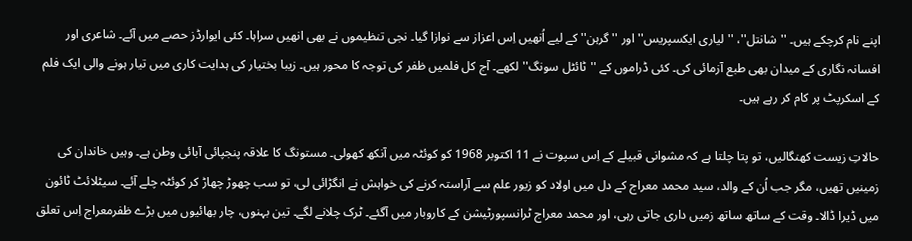اپنے نام کرچکے ہیں۔ ''شانتل''، ''لیاری ایکسپریس'' اور ''گرہن'' کے لیے اُنھیں اِس اعزاز سے نوازا گیا۔ نجی تنظیموں نے بھی انھیں سراہا۔ کئی ایوارڈز حصے میں آئے۔ شاعری اور افسانہ نگاری کے میدان بھی طبع آزمائی کی۔ کئی ڈراموں کے ''ٹائٹل سونگ'' لکھے۔ آج کل فلمیں ظفر کی توجہ کا محور ہیں۔ زیبا بختیار کی ہدایت کاری میں تیار ہونے والی ایک فلم کے اسکرپٹ پر کام کر رہے ہیں۔

حالاتِ زیست کھنگالیں، تو پتا چلتا ہے کہ مشوانی قبیلے کے اِس سپوت نے 11 اکتوبر 1968 کو کوئٹہ میں آنکھ کھولی۔ مستونگ کا علاقہ پنجپائی آبائی وطن ہے۔ وہیں خاندان کی زمینیں تھیں، مگر جب اُن کے والد، سید محمد معراج کے دل میں اولاد کو زیور علم سے آراستہ کرنے کی خواہش نے انگڑائی لی، تو سب چھوڑ چھاڑ کر کوئٹہ چلے آئے۔ سیٹلائٹ ٹائون میں ڈیرا ڈالا۔ وقت کے ساتھ ساتھ زمیں داری جاتی رہی، اور محمد معراج ٹرانسپورٹیشن کے کاروبار میں آگئے۔ ٹرک چلانے لگے۔ تین بہنوں، چار بھائیوں میں بڑے ظفرمعراج اِس تعلق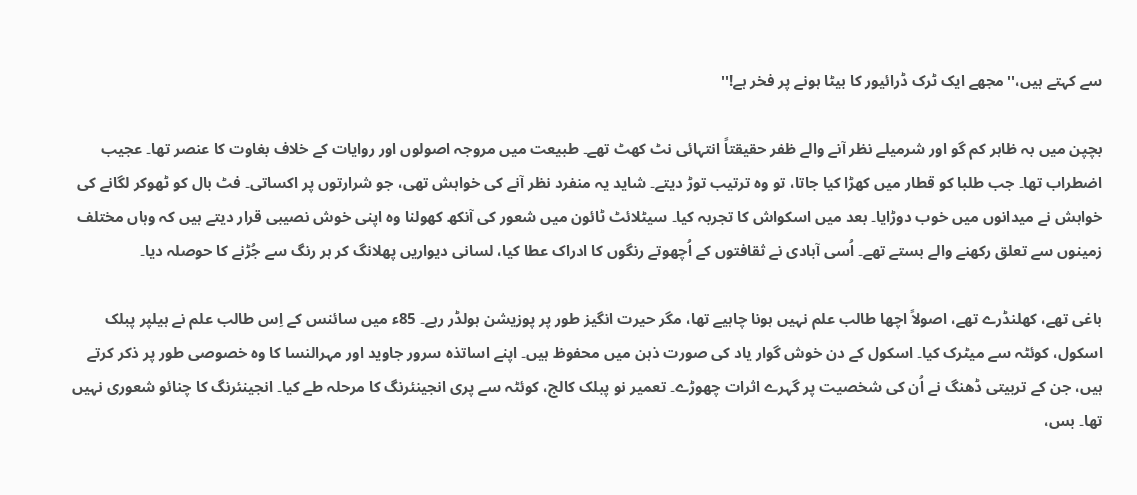سے کہتے ہیں،''مجھے ایک ٹرک ڈرائیور کا بیٹا ہونے پر فخر ہے!''

بچپن میں بہ ظاہر کم گو اور شرمیلے نظر آنے والے ظفر حقیقتاً انتہائی نٹ کھٹ تھے۔ طبیعت میں مروجہ اصولوں اور روایات کے خلاف بغاوت کا عنصر تھا۔ عجیب اضطراب تھا۔ جب طلبا کو قطار میں کھڑا کیا جاتا، تو وہ ترتیب توڑ دیتے۔ شاید یہ منفرد نظر آنے کی خواہش تھی، جو شرارتوں پر اکساتی۔ فٹ بال کو ٹھوکر لگانے کی خواہش نے میدانوں میں خوب دوڑایا۔ بعد میں اسکواش کا تجربہ کیا۔ سیٹلائٹ ٹائون میں شعور کی آنکھ کھولنا وہ اپنی خوش نصیبی قرار دیتے ہیں کہ وہاں مختلف زمینوں سے تعلق رکھنے والے بستے تھے۔ اُسی آبادی نے ثقافتوں کے اُچھوتے رنگوں کا ادراک عطا کیا، لسانی دیواریں پھلانگ کر ہر رنگ سے جُڑنے کا حوصلہ دیا۔

باغی تھے، کھلنڈرے تھے، اصولاً اچھا طالب علم نہیں ہونا چاہیے تھا، مگر حیرت انگیز طور پر پوزیشن ہولڈر رہے۔ 85ء میں سائنس کے اِس طالب علم نے ہیلپر پبلک اسکول، کوئٹہ سے میٹرک کیا۔ اسکول کے دن خوش گوار یاد کی صورت ذہن میں محفوظ ہیں۔ اپنے اساتذہ سرور جاوید اور مہرالنسا کا وہ خصوصی طور پر ذکر کرتے ہیں، جن کے تربیتی ڈھنگ نے اُن کی شخصیت پر گہرے اثرات چھوڑے۔ تعمیر نو پبلک کالج، کوئٹہ سے پری انجینئرنگ کا مرحلہ طے کیا۔ انجینئرنگ کا چنائو شعوری نہیں تھا۔ بس،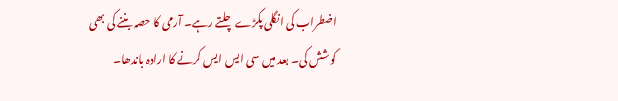اضطراب کی انگلی پکڑے چلتے رہے۔ آرمی کا حصہ بننے کی بھی کوشش کی۔ بعد میں سی ایس ایس کرنے کا ارادہ باندھا۔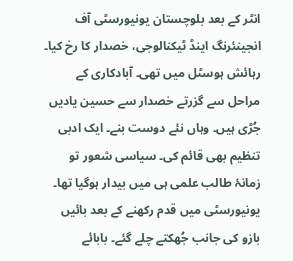انٹر کے بعد بلوچستان یونیورسٹی آف انجینئرنگ اینڈ ٹیکنالوجی، خصدار کا رخ کیا۔ رہائش ہوسٹل میں تھی۔ آبادکاری کے مراحل سے گزرتے خصدار سے حسین یادیں جُڑی ہیں۔ وہاں نئے دوست بنے۔ ایک ادبی تنظیم بھی قائم کی۔ سیاسی شعور تو زمانۂ طالب علمی ہی میں بیدار ہوگیا تھا۔ یونیورسٹی میں قدم رکھنے کے بعد بائیں بازو کی جانب جُھکتے چلے گئے۔ بابائے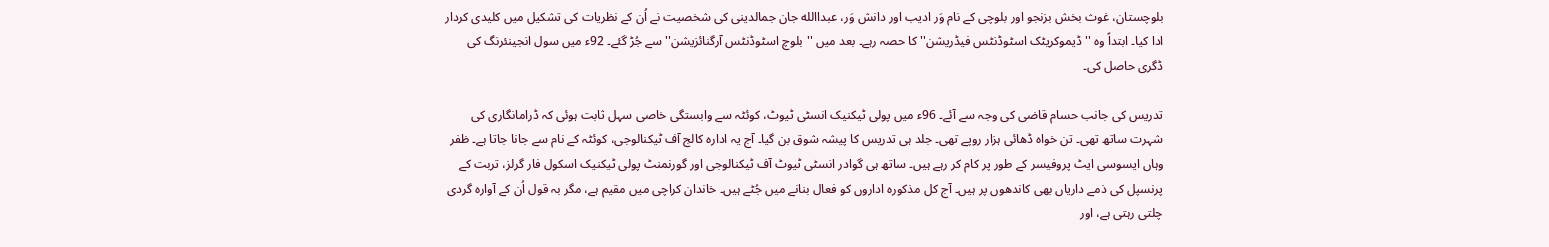بلوچستان، غوث بخش بزنجو اور بلوچی کے نام وَر ادیب اور دانش وَر، عبداالله جان جمالدینی کی شخصیت نے اُن کے نظریات کی تشکیل میں کلیدی کردار ادا کیا۔ ابتداً وہ ''ڈیموکریٹک اسٹوڈنٹس فیڈریشن'' کا حصہ رہے۔ بعد میں ''بلوچ اسٹوڈنٹس آرگنائزیشن'' سے جُڑ گئے۔ 92ء میں سول انجینئرنگ کی ڈگری حاصل کی۔

تدریس کی جانب حسام قاضی کی وجہ سے آئے۔ 96ء میں پولی ٹیکنیک انسٹی ٹیوٹ، کوئٹہ سے وابستگی خاصی سہل ثابت ہوئی کہ ڈرامانگاری کی شہرت ساتھ تھی۔ تن خواہ ڈھائی ہزار روپے تھی۔ جلد ہی تدریس کا پیشہ شوق بن گیا۔ آج یہ ادارہ کالج آف ٹیکنالوجی، کوئٹہ کے نام سے جانا جاتا ہے۔ ظفر وہاں ایسوسی ایٹ پروفیسر کے طور پر کام کر رہے ہیں۔ ساتھ ہی گوادر انسٹی ٹیوٹ آف ٹیکنالوجی اور گورنمنٹ پولی ٹیکنیک اسکول فار گرلز، تربت کے پرنسپل کی ذمے داریاں بھی کاندھوں پر ہیں۔ آج کل مذکورہ اداروں کو فعال بنانے میں جُٹے ہیں۔ خاندان کراچی میں مقیم ہے، مگر بہ قول اُن کے آوارہ گردی چلتی رہتی ہے، اور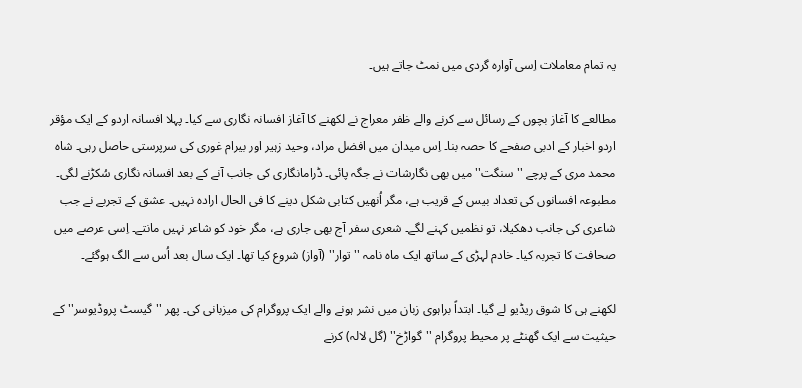یہ تمام معاملات اِسی آوارہ گردی میں نمٹ جاتے ہیں۔

مطالعے کا آغاز بچوں کے رسائل سے کرنے والے ظفر معراج نے لکھنے کا آغاز افسانہ نگاری سے کیا۔ پہلا افسانہ اردو کے ایک مؤقر اردو اخبار کے ادبی صفحے کا حصہ بنا۔ اِس میدان میں افضل مراد، وحید زہیر اور بیرام غوری کی سرپرستی حاصل رہی۔ شاہ محمد مری کے پرچے ''سنگت'' میں بھی نگارشات نے جگہ پائی۔ ڈرامانگاری کی جانب آنے کے بعد افسانہ نگاری سُکڑنے لگی۔ مطبوعہ افسانوں کی تعداد بیس کے قریب ہے، مگر اُنھیں کتابی شکل دینے کا فی الحال ارادہ نہیں۔ عشق کے تجربے نے جب شاعری کی جانب دھکیلا، تو نظمیں کہنے لگے۔ شعری سفر آج بھی جاری ہے، مگر خود کو شاعر نہیں مانتے۔ اِسی عرصے میں صحافت کا تجربہ کیا۔ خادم لہڑی کے ساتھ ایک ماہ نامہ ''توار'' (آواز) شروع کیا تھا۔ ایک سال بعد اُس سے الگ ہوگئے۔

لکھنے ہی کا شوق ریڈیو لے گیا۔ ابتداً براہوی زبان میں نشر ہونے والے ایک پروگرام کی میزبانی کی۔ پھر ''گیسٹ پروڈیوسر'' کے حیثیت سے ایک گھنٹے پر محیط پروگرام ''گواڑخ'' (گل لالہ) کرنے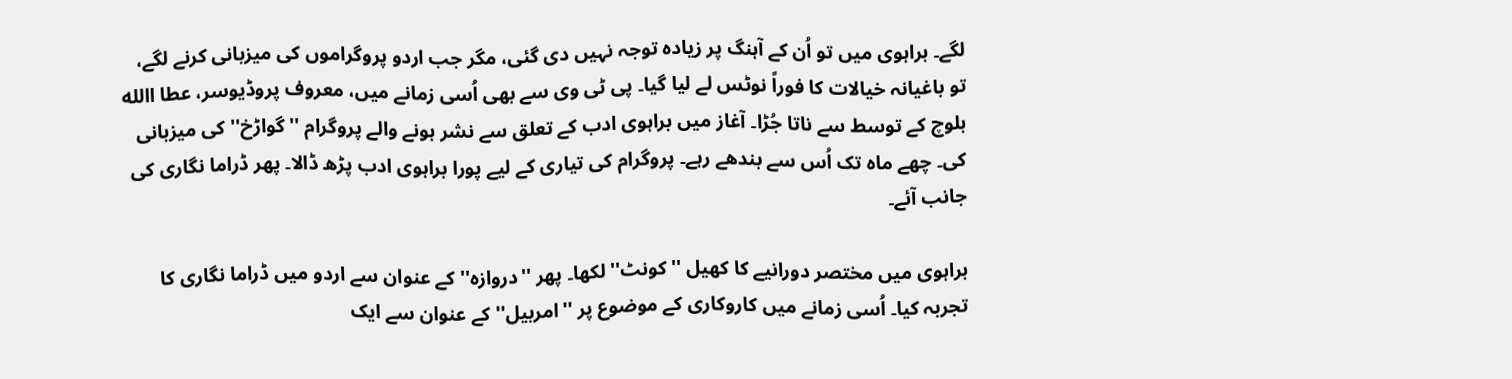لگے۔ براہوی میں تو اُن کے آہنگ پر زیادہ توجہ نہیں دی گئی، مگر جب اردو پروگراموں کی میزبانی کرنے لگے، تو باغیانہ خیالات کا فوراً نوٹس لے لیا گیا۔ پی ٹی وی سے بھی اُسی زمانے میں، معروف پروڈیوسر، عطا االله بلوچ کے توسط سے ناتا جُڑا۔ آغاز میں براہوی ادب کے تعلق سے نشر ہونے والے پروگرام ''گواڑخ'' کی میزبانی کی۔ چھے ماہ تک اُس سے بندھے رہے۔ پروگرام کی تیاری کے لیے پورا براہوی ادب پڑھ ڈالا۔ پھر ڈراما نگاری کی جانب آئے۔

براہوی میں مختصر دورانیے کا کھیل ''کونٹ'' لکھا۔ پھر ''دروازہ'' کے عنوان سے اردو میں ڈراما نگاری کا تجربہ کیا۔ اُسی زمانے میں کاروکاری کے موضوع پر ''امربیل'' کے عنوان سے ایک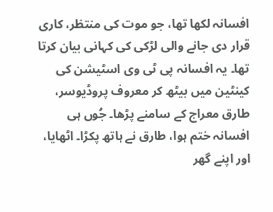افسانہ لکھا تھا، جو موت کی منتظر، کاری قرار دی جانے والی لڑکی کی کہانی بیان کرتا تھا۔ یہ افسانہ پی ٹی وی اسٹیشن کی کینٹین میں بیٹھ کر معروف پروڈیوسر، طارق معراج کے سامنے پڑھا۔ جُوں ہی افسانہ ختم ہوا، طارق نے ہاتھ پکڑا۔ اٹھایا، اور اپنے گھر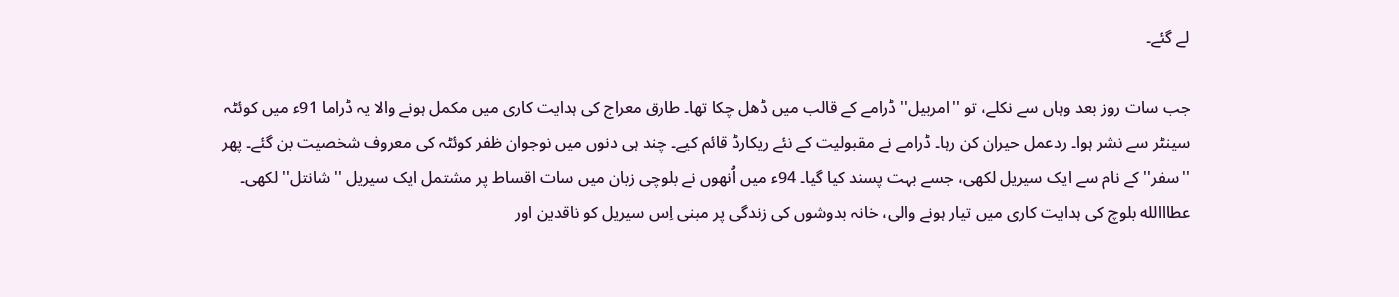لے گئے۔

جب سات روز بعد وہاں سے نکلے، تو ''امربیل'' ڈرامے کے قالب میں ڈھل چکا تھا۔ طارق معراج کی ہدایت کاری میں مکمل ہونے والا یہ ڈراما 91ء میں کوئٹہ سینٹر سے نشر ہوا۔ ردعمل حیران کن رہا۔ ڈرامے نے مقبولیت کے نئے ریکارڈ قائم کیے۔ چند ہی دنوں میں نوجوان ظفر کوئٹہ کی معروف شخصیت بن گئے۔ پھر ''سفر'' کے نام سے ایک سیریل لکھی، جسے بہت پسند کیا گیا۔ 94ء میں اُنھوں نے بلوچی زبان میں سات اقساط پر مشتمل ایک سیریل ''شانتل'' لکھی۔ عطااالله بلوچ کی ہدایت کاری میں تیار ہونے والی، خانہ بدوشوں کی زندگی پر مبنی اِس سیریل کو ناقدین اور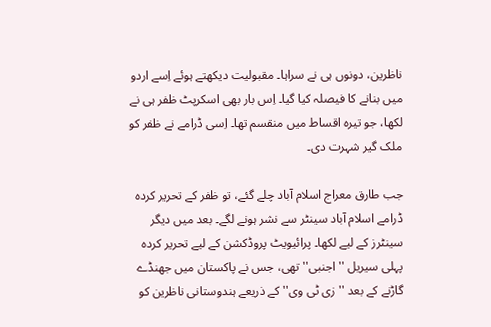ناظرین، دونوں ہی نے سراہا۔ مقبولیت دیکھتے ہوئے اِسے اردو میں بنانے کا فیصلہ کیا گیا۔ اِس بار بھی اسکرپٹ ظفر ہی نے لکھا، جو تیرہ اقساط میں منقسم تھا۔ اِسی ڈرامے نے ظفر کو ملک گیر شہرت دی۔

جب طارق معراج اسلام آباد چلے گئے، تو ظفر کے تحریر کردہ ڈرامے اسلام آباد سینٹر سے نشر ہونے لگے۔ بعد میں دیگر سینٹرز کے لیے لکھا۔ پرائیویٹ پروڈکشن کے لیے تحریر کردہ پہلی سیریل ''اجنبی'' تھی، جس نے پاکستان میں جھنڈے گاڑنے کے بعد ''زی ٹی وی'' کے ذریعے ہندوستانی ناظرین کو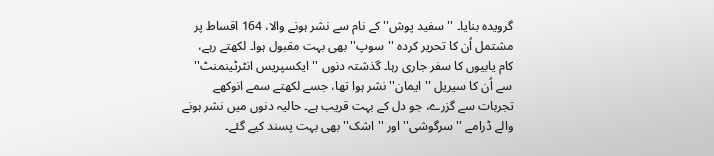گرویدہ بنایا۔ ''سفید پوش'' کے نام سے نشر ہونے والا، 164 اقساط پر مشتمل اُن کا تحریر کردہ ''سوپ'' بھی بہت مقبول ہوا۔ لکھتے رہے، کام یابیوں کا سفر جاری رہا۔ گذشتہ دنوں ''ایکسپریس انٹرٹینمنٹ'' سے اُن کا سیریل ''ایمان'' نشر ہوا تھا، جسے لکھتے سمے انوکھے تجربات سے گزرے، جو دل کے بہت قریب ہے۔ حالیہ دنوں میں نشر ہونے والے ڈرامے ''سرگوشی'' اور ''اشک'' بھی بہت پسند کیے گئے۔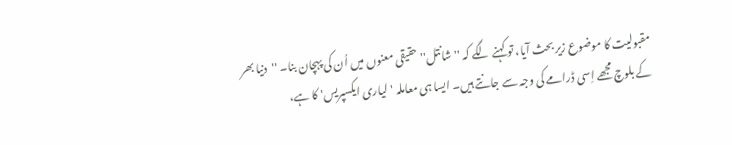مقبولیت کا موضوع زیر بحث آیا، تو کہنے لگے کہ ''شانتل'' حقیقی معنوں میں اُن کی پہچان بنا۔ ''دنیا بھر کے بلوچ مجھے اِسی ڈرامے کی وجہ سے جانتے ہیں۔ ایسا ہی معاملہ 'لیاری ایکسپریس' کا ہے،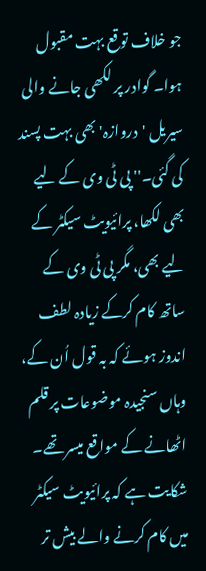جو خلاف توقع بہت مقبول ہوا۔ گوادر پر لکھی جانے والی سیریل 'دروازہ' بھی بہت پسند کی گئی۔'' پی ٹی وی کے لیے بھی لکھا، پرائیویٹ سیکٹر کے لیے بھی، مگر پی ٹی وی کے ساتھ کام کرکے زیادہ لطف اندوز ہوئے کہ بہ قول اُن کے، وہاں سنجیدہ موضوعات پر قلم اٹھانے کے مواقع میسر تھے۔ شکایت ہے کہ پرائیویٹ سیکٹر میں کام کرنے والے بیش تر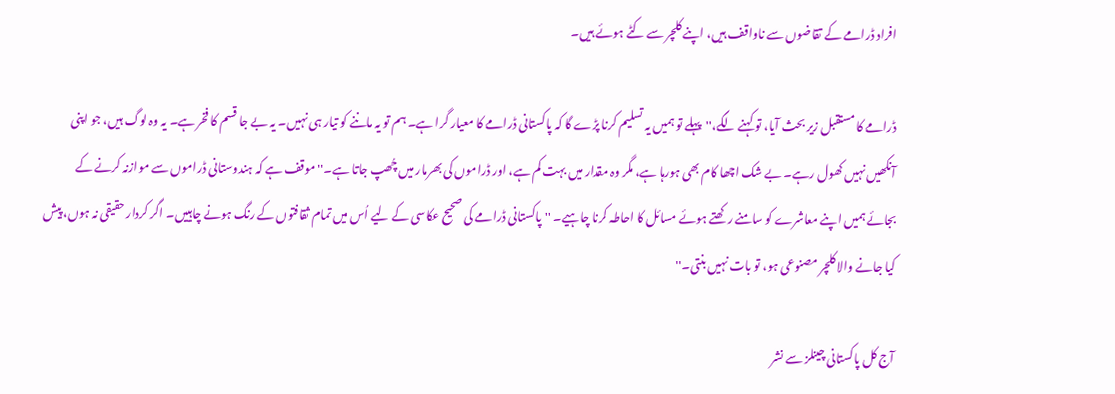افراد ڈرامے کے تقاضوں سے ناواقف ہیں، اپنے کلچر سے کٹے ہوئے ہیں۔

ڈرامے کا مستقبل زیر بحث آیا، تو کہنے لگے،''پہلے تو ہمیں یہ تسلیم کرنا پڑے گا کہ پاکستانی ڈرامے کا معیار گرا ہے۔ ہم تو یہ ماننے کو تیار ہی نہیں۔ یہ بے جا قسم کا فخر ہے۔ یہ وہ لوگ ہیں، جو اپنی آنکھیں نہیں کھول رہے۔ بے شک اچھا کام بھی ہورہا ہے، مگر وہ مقدار میں بہت کم ہے، اور ڈراموں کی بھرمار میں چُھپ جاتا ہے۔'' موقف ہے کہ ہندوستانی ڈراموں سے موازنہ کرنے کے بجائے ہمیں اپنے معاشرے کو سامنے رکھتے ہوئے مسائل کا احاطہ کرنا چاہیے۔ ''پاکستانی ڈرامے کی صحیح عکاسی کے لیے اُس میں تمام ثقافتوں کے رنگ ہونے چاہییں۔ اگر کردار حقیقی نہ ہوں، پیش کیا جانے والا کلچر مصنوعی ہو، تو بات نہیں بنتی۔''

آج کل پاکستانی چینلز سے نشر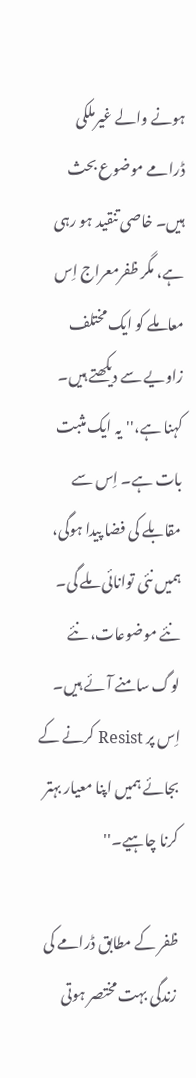ہونے والے غیرملکی ڈرامے موضوع بحث ہیں۔ خاصی تنقید ہو رہی ہے، مگر ظفرمعراج اِس معاملے کو ایک مختلف زاویے سے دیکھتے ہیں۔ کہنا ہے،''یہ ایک مثبت بات ہے۔ اِس سے مقابلے کی فضا پیدا ہوگی، ہمیں نئی توانائی ملے گی۔ نئے موضوعات، نئے لوگ سامنے آئے ہیں۔ اِس پر Resist کرنے کے بجائے ہمیں اپنا معیار بہتر کرنا چاہیے۔''

ظفر کے مطابق ڈرامے کی زندگی بہت مختصر ہوتی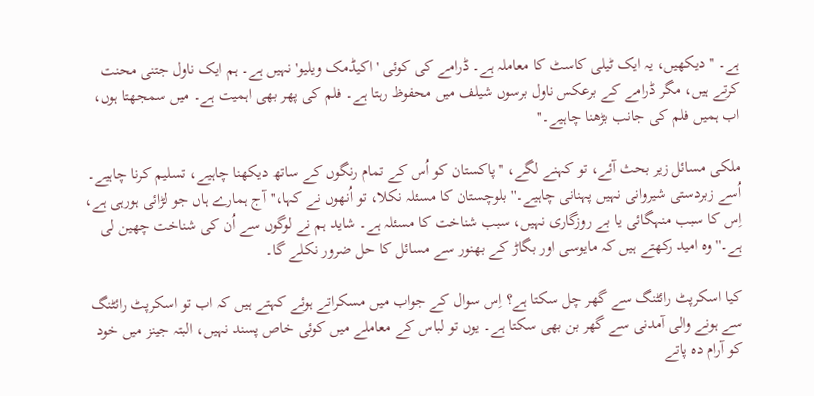ہے۔ ''دیکھیں، یہ ایک ٹیلی کاسٹ کا معاملہ ہے۔ ڈرامے کی کوئی 'اکیڈمک ویلیو' نہیں ہے۔ ہم ایک ناول جتنی محنت کرتے ہیں، مگر ڈرامے کے برعکس ناول برسوں شیلف میں محفوظ رہتا ہے۔ فلم کی پھر بھی اہمیت ہے۔ میں سمجھتا ہوں، اب ہمیں فلم کی جانب بڑھنا چاہیے۔''

ملکی مسائل زیر بحث آئے، تو کہنے لگے، ''پاکستان کو اُس کے تمام رنگوں کے ساتھ دیکھنا چاہیے، تسلیم کرنا چاہیے۔ اُسے زبردستی شیروانی نہیں پہنانی چاہیے۔'' بلوچستان کا مسئلہ نکلا، تو اُنھوں نے کہا،''آج ہمارے ہاں جو لڑائی ہورہی ہے، اِس کا سبب منہگائی یا بے روزگاری نہیں، سبب شناخت کا مسئلہ ہے۔ شاید ہم نے لوگوں سے اُن کی شناخت چھین لی ہے۔'' وہ امید رکھتے ہیں کہ مایوسی اور بگاڑ کے بھنور سے مسائل کا حل ضرور نکلے گا۔

کیا اسکرپٹ رائٹنگ سے گھر چل سکتا ہے؟ اِس سوال کے جواب میں مسکراتے ہوئے کہتے ہیں کہ اب تو اسکرپٹ رائٹنگ سے ہونے والی آمدنی سے گھر بن بھی سکتا ہے۔ یوں تو لباس کے معاملے میں کوئی خاص پسند نہیں، البتہ جینز میں خود کو آرام دہ پاتے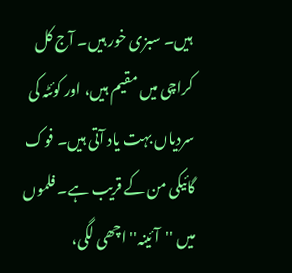ہیں۔ سبزی خور ہیں۔ آج کل کراچی میں مقیم ہیں، اور کوئٹہ کی سردیاں بہت یاد آتی ہیں۔ فوک گائیکی من کے قریب ہے۔ فلموں میں ''آئینہ'' اچھی لگی،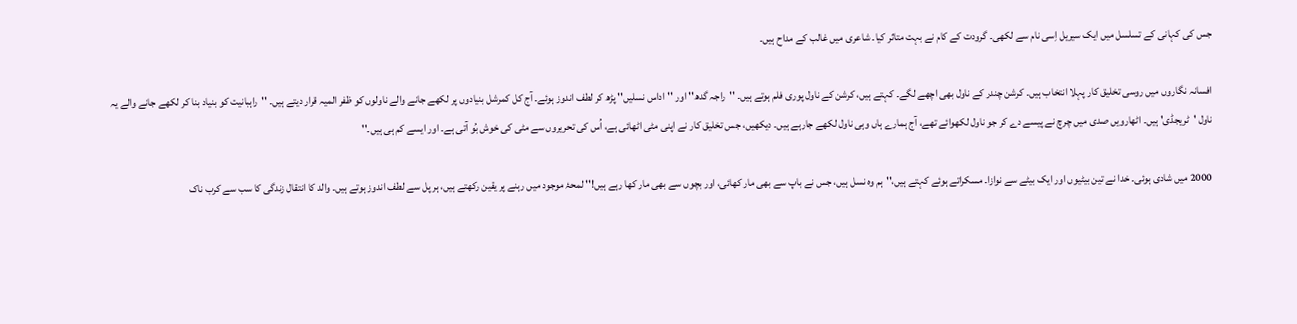جس کی کہانی کے تسلسل میں ایک سیریل اِسی نام سے لکھی۔ گرودت کے کام نے بہت متاثر کیا۔ شاعری میں غالب کے مداح ہیں۔

افسانہ نگاروں میں روسی تخلیق کار پہلا انتخاب ہیں۔ کرشن چندر کے ناول بھی اچھے لگے۔ کہتے ہیں، کرشن کے ناول پوری فلم ہوتے ہیں۔ ''راجہ گدھ'' اور ''اداس نسلیں'' پڑھ کر لطف اندوز ہوئے۔ آج کل کمرشل بنیادوں پر لکھے جانے والے ناولوں کو ظفر المیہ قرار دیتے ہیں۔ ''راہبانیت کو بنیاد بنا کر لکھے جانے والے یہ ناول 'ٹریجڈی' ہیں۔ اٹھارویں صدی میں چرچ نے پیسے دے کر جو ناول لکھوائے تھے، آج ہمارے ہاں وہی ناول لکھے جارہے ہیں۔ دیکھیں، جس تخلیق کار نے اپنی مٹی اٹھائی ہے، اُس کی تحریروں سے مٹی کی خوش بُو آتی ہے۔ اور ایسے کم ہی ہیں۔''

2000 میں شادی ہوئی۔ خدا نے تین بیٹیوں اور ایک بیٹے سے نوازا۔ مسکراتے ہوئے کہتے ہیں،''ہم وہ نسل ہیں، جس نے باپ سے بھی مار کھائی، اور بچوں سے بھی مار کھا رہے ہیں!'' لمحۂ موجود میں رہنے پر یقین رکھتے ہیں، ہر پل سے لطف اندوز ہوتے ہیں۔ والد کا انتقال زندگی کا سب سے کرب ناک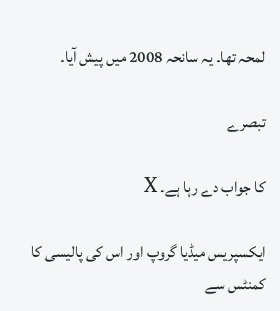لمحہ تھا۔ یہ سانحہ 2008 میں پیش آیا۔

تبصرے

کا جواب دے رہا ہے۔ X

ایکسپریس میڈیا گروپ اور اس کی پالیسی کا کمنٹس سے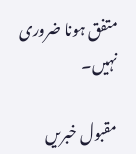متفق ہونا ضروری نہیں۔

مقبول خبریں